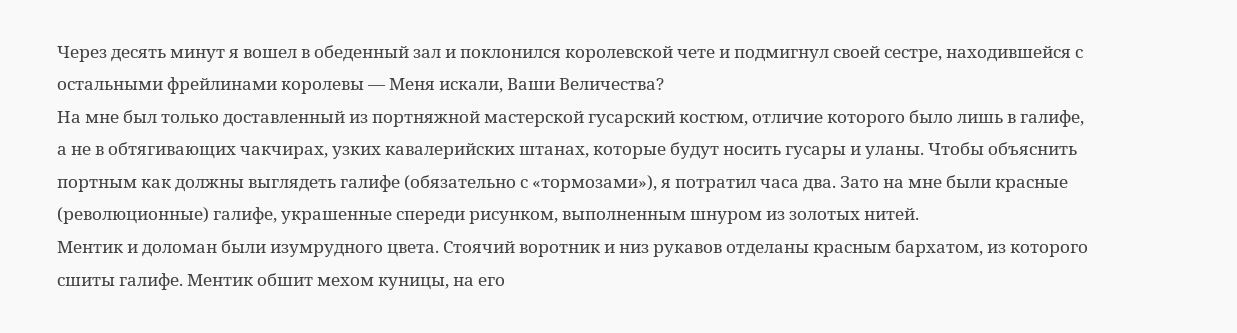Через десять минут я вошел в обеденный зал и поклонился королевской чете и подмигнул своей сестре, находившейся с остальными фрейлинами королевы — Меня искали, Ваши Величества?
На мне был только доставленный из портняжной мастерской гусарский костюм, отличие которого было лишь в галифе, а не в обтягивающих чакчирах, узких кавалерийских штанах, которые будут носить гусары и уланы. Чтобы объяснить портным как должны выглядеть галифе (обязательно с «тормозами»), я потратил часа два. Зато на мне были красные (революционные) галифе, украшенные спереди рисунком, выполненным шнуром из золотых нитей.
Ментик и доломан были изумрудного цвета. Стоячий воротник и низ рукавов отделаны красным бархатом, из которого сшиты галифе. Ментик обшит мехом куницы, на его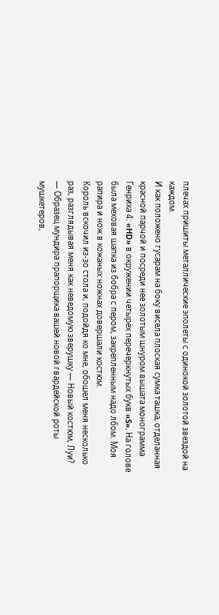плечах пришиты металлические эполеты с одинокой золотой звездой на каждом.
И как положено гусарам на боку висела плоская сумка ташка, отделанная красной парчой и посреди нее золотым шнуром вышата монограмма Генриха 4: «HD» в окружении четырёх перечеркнутых букв «S». На голове была меховая шапка из бобра с пером, закрепленным надо лбом. Моя рапира и нож в кожаных ножнах довершали костюм.
Король вскочил из-зо стола и, подойдя ко мне, обошел меня несколько раз, разглядывая меня как неведомую зверушку — Новый костюм, Луи?
— Образец мундира прапорщика вашей новой гвардейской роты мушкетеров,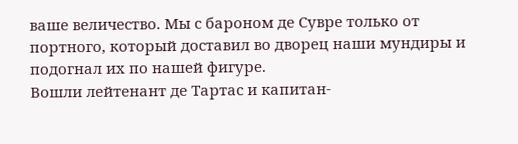ваше величество. Мы с бароном де Сувре только от портного, который доставил во дворец наши мундиры и подогнал их по нашей фигуре.
Вошли лейтенант де Тартас и капитан-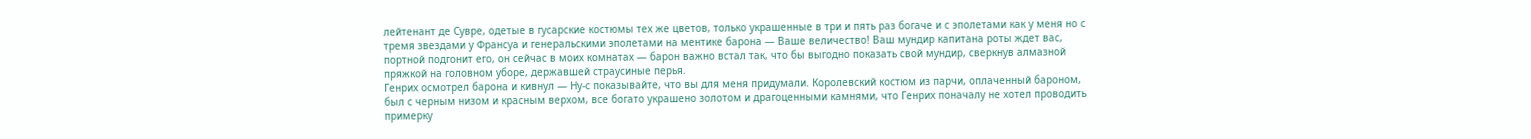лейтенант де Сувре, одетые в гусарские костюмы тех же цветов, только украшенные в три и пять раз богаче и с эполетами как у меня но с тремя звездами у Франсуа и генеральскими эполетами на ментике барона — Ваше величество! Ваш мундир капитана роты ждет вас, портной подгонит его, он сейчас в моих комнатах — барон важно встал так, что бы выгодно показать свой мундир, сверкнув алмазной пряжкой на головном уборе, державшей страусиные перья.
Генрих осмотрел барона и кивнул — Ну-с показывайте, что вы для меня придумали. Королевский костюм из парчи, оплаченный бароном, был с черным низом и красным верхом, все богато украшено золотом и драгоценными камнями, что Генрих поначалу не хотел проводить примерку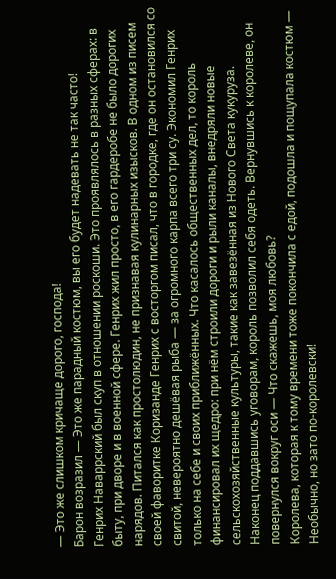— Это же слишком кричаще дорого, господа!
Барон возразил — Это же парадный костюм, вы его будет надевать не так часто!
Генрих Наваррский был скуп в отношении роскоши. Это проявлялось в разных сферах: в быту, при дворе и в военной сфере. Генрих жил просто, в его гардеробе не было дорогих нарядов. Питался как простолюдин, не признавая кулинарных изысков. В одном из писем своей фаворитке Коризанде Генрих с восторгом писал, что в городке, где он остановился со свитой, невероятно дешёвая рыба — за огромного карпа всего три су. Экономил Генрих только на себе и своих приближённых. Что касалось общественных дел, то король финансировал их щедро: при нём строили дороги и рыли каналы, внедряли новые сельскохозяйственные культуры, такие как завезённая из Нового Света кукуруза.
Наконец поддавшись уговорам, король позволил себя одеть. Вернувшись к королеве, он повернулся вокруг оси — Что скажешь, моя любовь?
Королева, которая к тому времени тоже покончила с едой, подошла и пощупала костюм — Необычно, но зато по-королевски!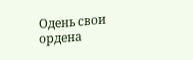Одень свои ордена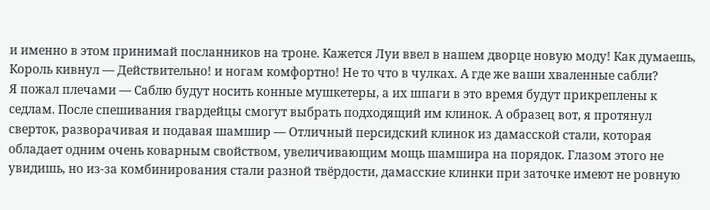и именно в этом принимай посланников на троне. Кажется Луи ввел в нашем дворце новую моду! Как думаешь,
Король кивнул — Действительно! и ногам комфортно! Не то что в чулках. А где же ваши хваленные сабли?
Я пожал плечами — Саблю будут носить конные мушкетеры, а их шпаги в это время будут прикреплены к седлам. После спешивания гвардейцы смогут выбрать подходящий им клинок. А образец вот, я протянул сверток, разворачивая и подавая шамшир — Отличный персидский клинок из дамасской стали, которая обладает одним очень коварным свойством, увеличивающим мощь шамшира на порядок. Глазом этого не увидишь, но из-за комбинирования стали разной твёрдости, дамасские клинки при заточке имеют не ровную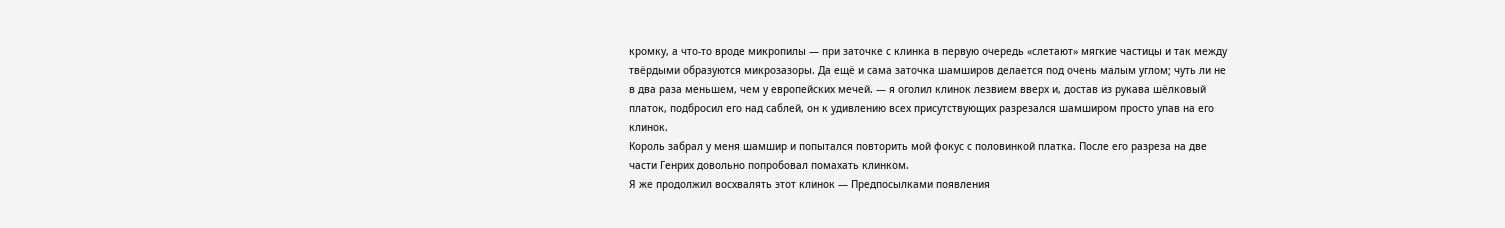кромку, а что-то вроде микропилы — при заточке с клинка в первую очередь «слетают» мягкие частицы и так между твёрдыми образуются микрозазоры. Да ещё и сама заточка шамширов делается под очень малым углом; чуть ли не в два раза меньшем, чем у европейских мечей. — я оголил клинок лезвием вверх и, достав из рукава шёлковый платок, подбросил его над саблей, он к удивлению всех присутствующих разрезался шамширом просто упав на его клинок.
Король забрал у меня шамшир и попытался повторить мой фокус с половинкой платка. После его разреза на две части Генрих довольно попробовал помахать клинком.
Я же продолжил восхвалять этот клинок — Предпосылками появления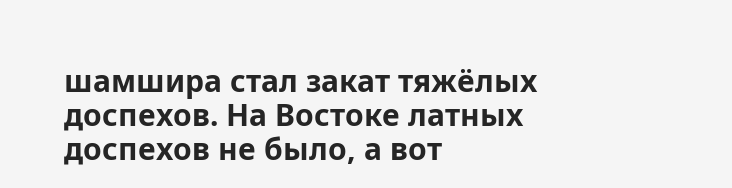шамшира стал закат тяжёлых доспехов. На Востоке латных доспехов не было, а вот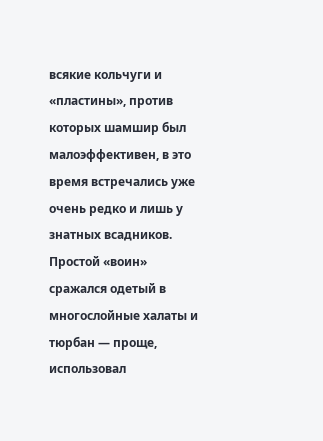всякие кольчуги и «пластины», против которых шамшир был малоэффективен, в это время встречались уже очень редко и лишь у знатных всадников. Простой «воин» сражался одетый в многослойные халаты и тюрбан — проще, использовал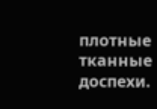плотные тканные доспехи.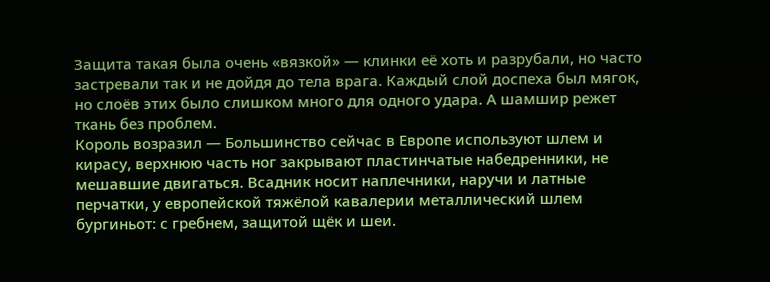Защита такая была очень «вязкой» — клинки её хоть и разрубали, но часто застревали так и не дойдя до тела врага. Каждый слой доспеха был мягок, но слоёв этих было слишком много для одного удара. А шамшир режет ткань без проблем.
Король возразил — Большинство сейчас в Европе используют шлем и кирасу, верхнюю часть ног закрывают пластинчатые набедренники, не мешавшие двигаться. Всадник носит наплечники, наручи и латные перчатки, у европейской тяжёлой кавалерии металлический шлем бургиньот: с гребнем, защитой щёк и шеи.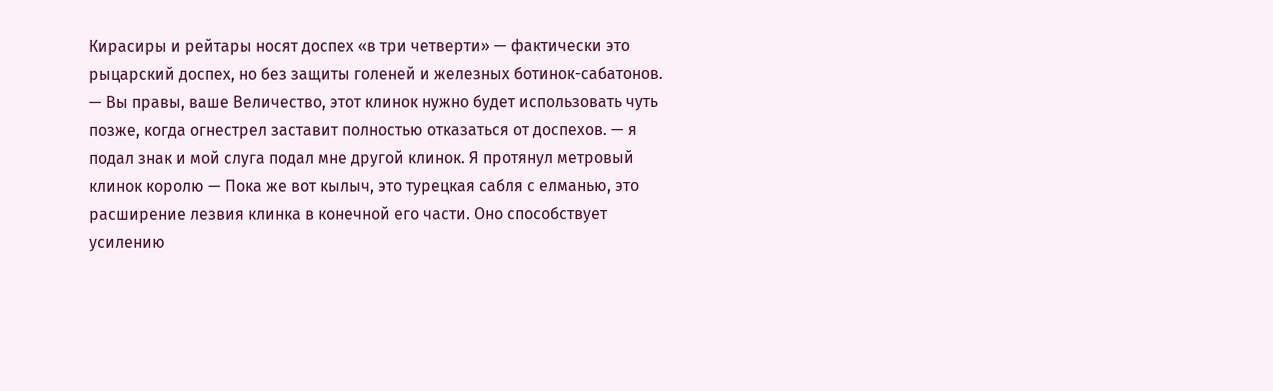Кирасиры и рейтары носят доспех «в три четверти» — фактически это рыцарский доспех, но без защиты голеней и железных ботинок-сабатонов.
— Вы правы, ваше Величество, этот клинок нужно будет использовать чуть позже, когда огнестрел заставит полностью отказаться от доспехов. — я подал знак и мой слуга подал мне другой клинок. Я протянул метровый клинок королю — Пока же вот кылыч, это турецкая сабля с елманью, это расширение лезвия клинка в конечной его части. Оно способствует усилению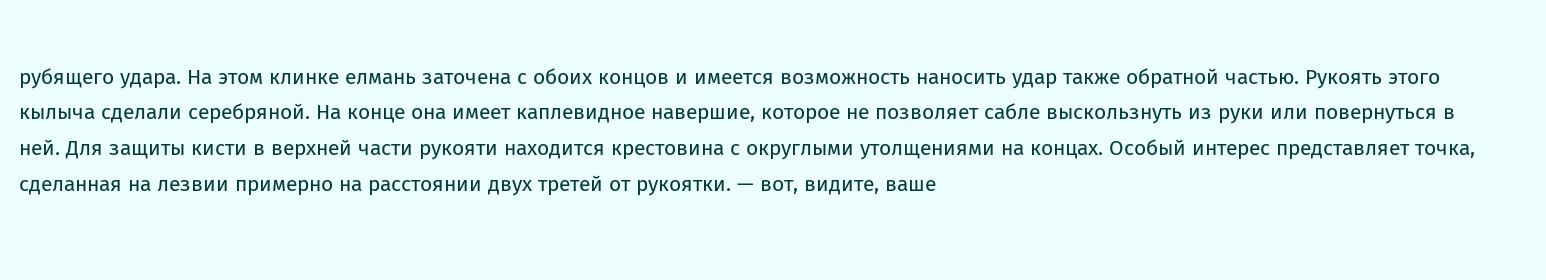рубящего удара. На этом клинке елмань заточена с обоих концов и имеется возможность наносить удар также обратной частью. Рукоять этого кылыча сделали серебряной. На конце она имеет каплевидное навершие, которое не позволяет сабле выскользнуть из руки или повернуться в ней. Для защиты кисти в верхней части рукояти находится крестовина с округлыми утолщениями на концах. Особый интерес представляет точка, сделанная на лезвии примерно на расстоянии двух третей от рукоятки. — вот, видите, ваше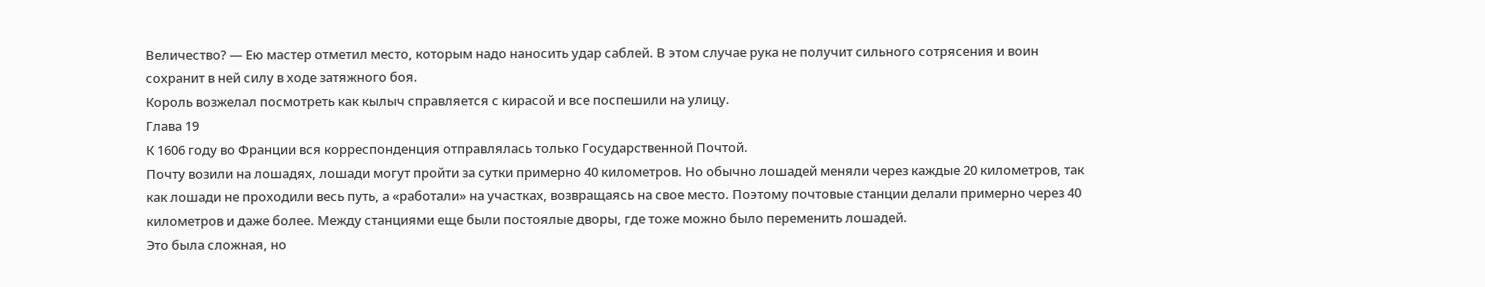Величество? — Ею мастер отметил место, которым надо наносить удар саблей. В этом случае рука не получит сильного сотрясения и воин сохранит в ней силу в ходе затяжного боя.
Король возжелал посмотреть как кылыч справляется с кирасой и все поспешили на улицу.
Глава 19
К 1606 году во Франции вся корреспонденция отправлялась только Государственной Почтой.
Почту возили на лошадях, лошади могут пройти за сутки примерно 40 километров. Но обычно лошадей меняли через каждые 20 километров, так как лошади не проходили весь путь, а «работали» на участках, возвращаясь на свое место. Поэтому почтовые станции делали примерно через 40 километров и даже более. Между станциями еще были постоялые дворы, где тоже можно было переменить лошадей.
Это была сложная, но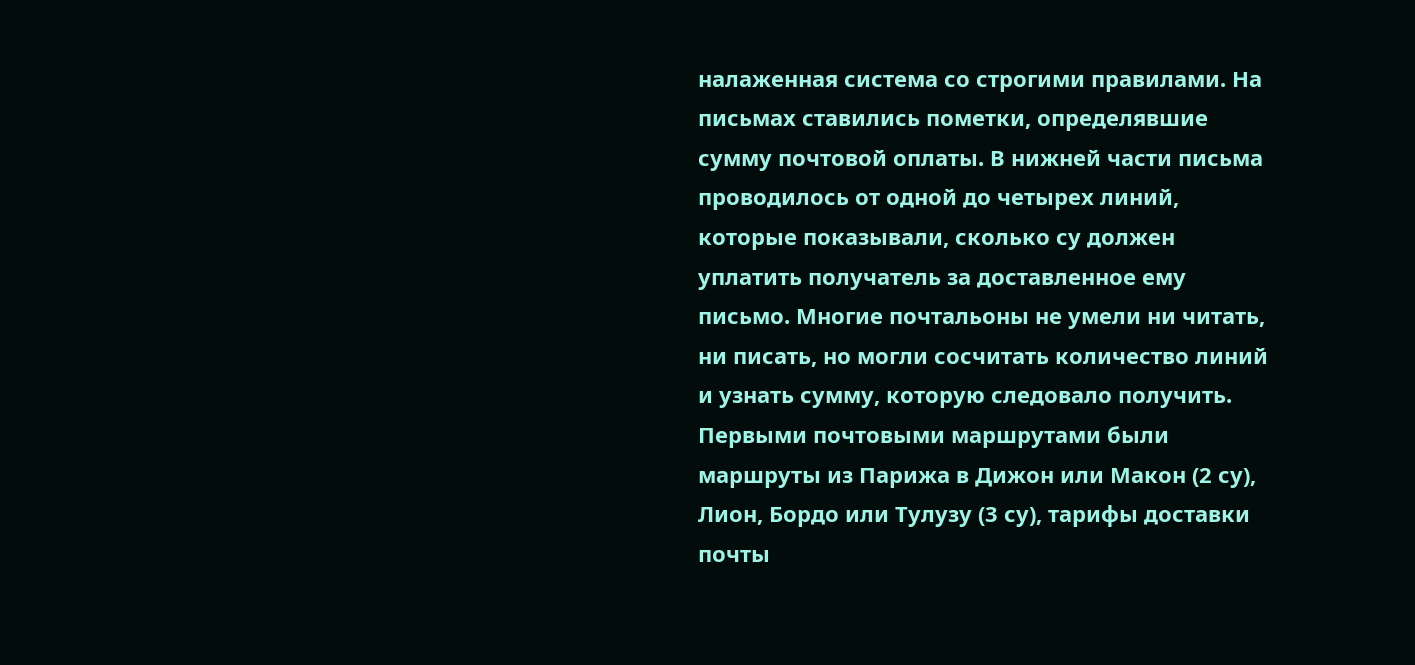налаженная система со строгими правилами. На письмах ставились пометки, определявшие сумму почтовой оплаты. В нижней части письма проводилось от одной до четырех линий, которые показывали, сколько су должен уплатить получатель за доставленное ему письмо. Многие почтальоны не умели ни читать, ни писать, но могли сосчитать количество линий и узнать сумму, которую следовало получить. Первыми почтовыми маршрутами были маршруты из Парижа в Дижон или Макон (2 су), Лион, Бордо или Тулузу (3 су), тарифы доставки почты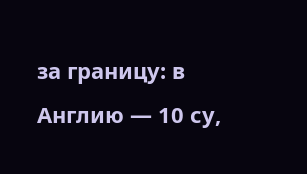за границу: в Англию — 10 су,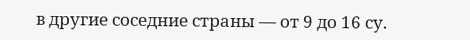в другие соседние страны — от 9 до 16 су.